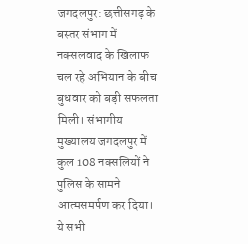जगदलपुर: छत्तीसगढ़ के बस्तर संभाग में नक्सलवाद के खिलाफ चल रहे अभियान के बीच बुधवार को बड़ी सफलता मिली। संभागीय मुख्यालय जगदलपुर में कुल 108 नक्सलियों ने पुलिस के सामने आत्मसमर्पण कर दिया। ये सभी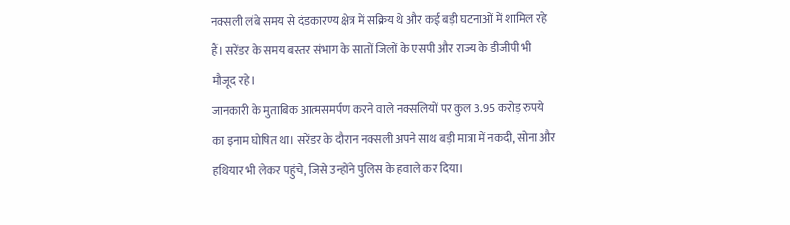नक्सली लंबे समय से दंडकारण्य क्षेत्र में सक्रिय थे और कई बड़ी घटनाओं में शामिल रहे हैं। सरेंडर के समय बस्तर संभाग के सातों जिलों के एसपी और राज्य के डीजीपी भी मौजूद रहे।
जानकारी के मुताबिक आत्मसमर्पण करने वाले नक्सलियों पर कुल 3.95 करोड़ रुपये का इनाम घोषित था। सरेंडर के दौरान नक्सली अपने साथ बड़ी मात्रा में नकदी, सोना और हथियार भी लेकर पहुंचे, जिसे उन्होंने पुलिस के हवाले कर दिया।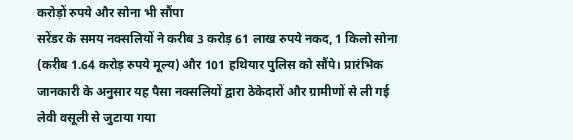करोड़ों रुपये और सोना भी सौंपा
सरेंडर के समय नक्सलियों ने करीब 3 करोड़ 61 लाख रुपये नकद, 1 किलो सोना (करीब 1.64 करोड़ रुपये मूल्य) और 101 हथियार पुलिस को सौंपे। प्रारंभिक जानकारी के अनुसार यह पैसा नक्सलियों द्वारा ठेकेदारों और ग्रामीणों से ली गई लेवी वसूली से जुटाया गया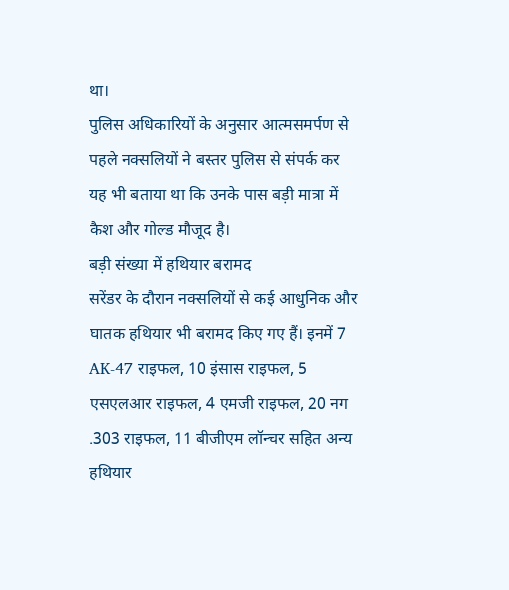था।
पुलिस अधिकारियों के अनुसार आत्मसमर्पण से पहले नक्सलियों ने बस्तर पुलिस से संपर्क कर यह भी बताया था कि उनके पास बड़ी मात्रा में कैश और गोल्ड मौजूद है।
बड़ी संख्या में हथियार बरामद
सरेंडर के दौरान नक्सलियों से कई आधुनिक और घातक हथियार भी बरामद किए गए हैं। इनमें 7 AK-47 राइफल, 10 इंसास राइफल, 5 एसएलआर राइफल, 4 एमजी राइफल, 20 नग .303 राइफल, 11 बीजीएम लॉन्चर सहित अन्य हथियार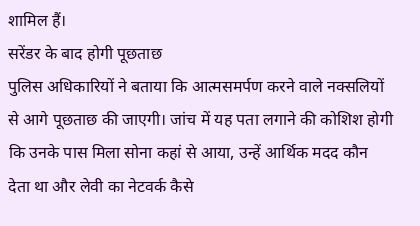शामिल हैं।
सरेंडर के बाद होगी पूछताछ
पुलिस अधिकारियों ने बताया कि आत्मसमर्पण करने वाले नक्सलियों से आगे पूछताछ की जाएगी। जांच में यह पता लगाने की कोशिश होगी कि उनके पास मिला सोना कहां से आया, उन्हें आर्थिक मदद कौन देता था और लेवी का नेटवर्क कैसे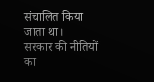संचालित किया जाता था।
सरकार की नीतियों का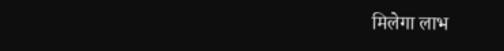मिलेगा लाभ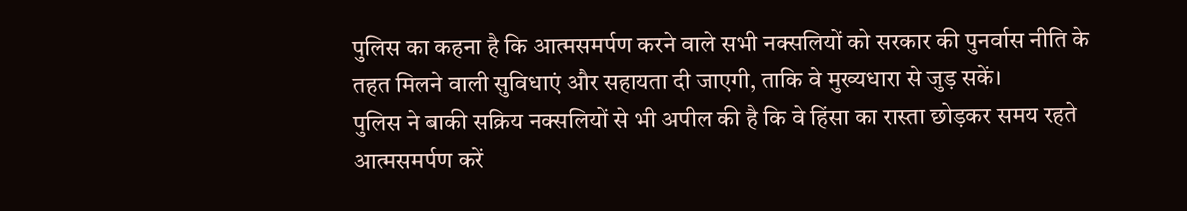पुलिस का कहना है कि आत्मसमर्पण करने वाले सभी नक्सलियों को सरकार की पुनर्वास नीति के तहत मिलने वाली सुविधाएं और सहायता दी जाएगी, ताकि वे मुख्यधारा से जुड़ सकें।
पुलिस ने बाकी सक्रिय नक्सलियों से भी अपील की है कि वे हिंसा का रास्ता छोड़कर समय रहते आत्मसमर्पण करें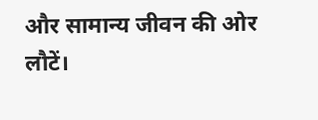और सामान्य जीवन की ओर लौटें।